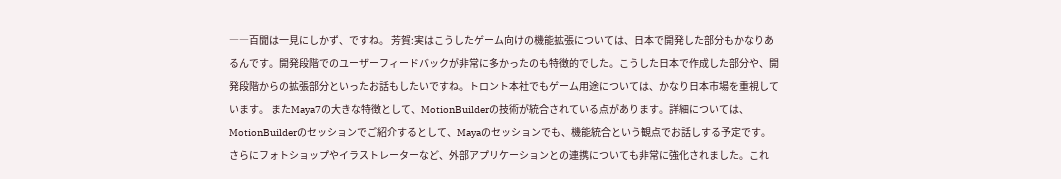――百聞は一見にしかず、ですね。 芳賀:実はこうしたゲーム向けの機能拡張については、日本で開発した部分もかなりあるんです。開発段階でのユーザーフィードバックが非常に多かったのも特徴的でした。こうした日本で作成した部分や、開発段階からの拡張部分といったお話もしたいですね。トロント本社でもゲーム用途については、かなり日本市場を重視しています。 またMaya7の大きな特徴として、MotionBuilderの技術が統合されている点があります。詳細については、MotionBuilderのセッションでご紹介するとして、Mayaのセッションでも、機能統合という観点でお話しする予定です。さらにフォトショップやイラストレーターなど、外部アプリケーションとの連携についても非常に強化されました。これ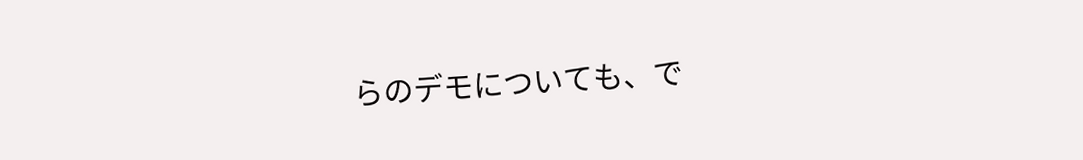らのデモについても、で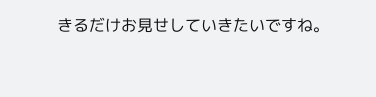きるだけお見せしていきたいですね。